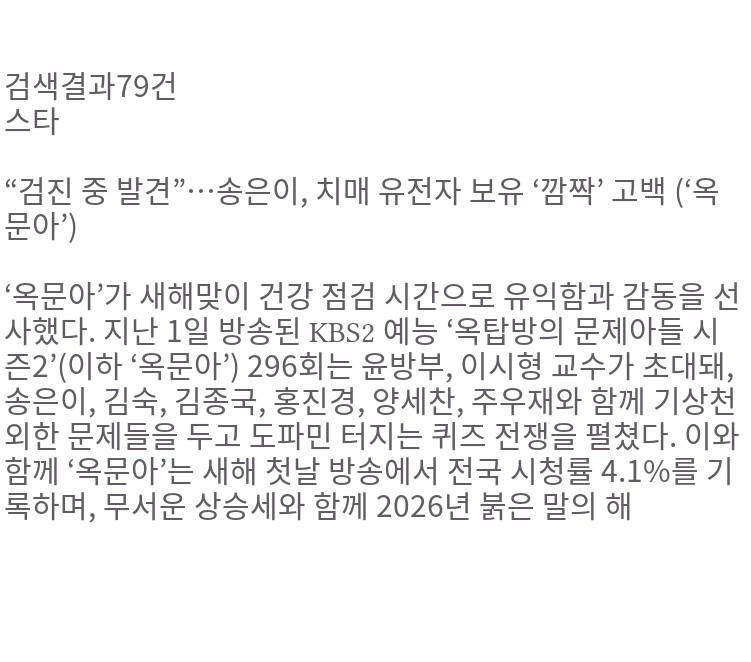검색결과79건
스타

“검진 중 발견”…송은이, 치매 유전자 보유 ‘깜짝’ 고백 (‘옥문아’)

‘옥문아’가 새해맞이 건강 점검 시간으로 유익함과 감동을 선사했다. 지난 1일 방송된 KBS2 예능 ‘옥탑방의 문제아들 시즌2’(이하 ‘옥문아’) 296회는 윤방부, 이시형 교수가 초대돼, 송은이, 김숙, 김종국, 홍진경, 양세찬, 주우재와 함께 기상천외한 문제들을 두고 도파민 터지는 퀴즈 전쟁을 펼쳤다. 이와 함께 ‘옥문아’는 새해 첫날 방송에서 전국 시청률 4.1%를 기록하며, 무서운 상승세와 함께 2026년 붉은 말의 해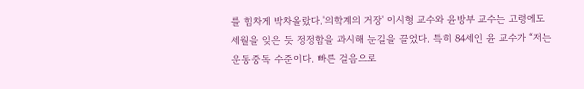를 힘차게 박차올랐다.'의학계의 거장' 이시형 교수와 윤방부 교수는 고령에도 세월을 잊은 듯 정정함을 과시해 눈길을 끌었다. 특히 84세인 윤 교수가 “저는 운동중독 수준이다. 빠른 걸음으로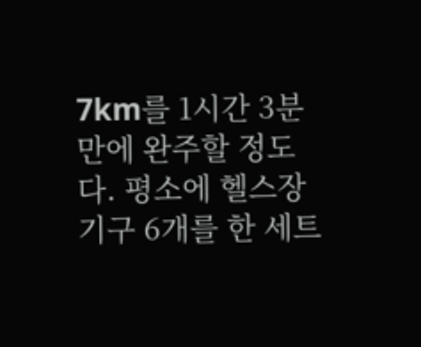7km를 1시간 3분 만에 완주할 정도다. 평소에 헬스장 기구 6개를 한 세트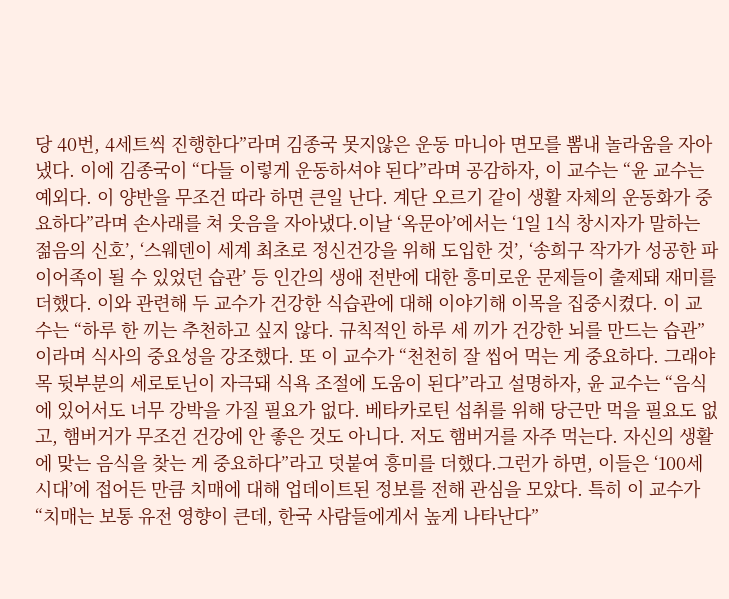당 40번, 4세트씩 진행한다”라며 김종국 못지않은 운동 마니아 면모를 뽐내 놀라움을 자아냈다. 이에 김종국이 “다들 이렇게 운동하셔야 된다”라며 공감하자, 이 교수는 “윤 교수는 예외다. 이 양반을 무조건 따라 하면 큰일 난다. 계단 오르기 같이 생활 자체의 운동화가 중요하다”라며 손사래를 쳐 웃음을 자아냈다.이날 ‘옥문아’에서는 ‘1일 1식 창시자가 말하는 젊음의 신호’, ‘스웨덴이 세계 최초로 정신건강을 위해 도입한 것’, ‘송희구 작가가 성공한 파이어족이 될 수 있었던 습관’ 등 인간의 생애 전반에 대한 흥미로운 문제들이 출제돼 재미를 더했다. 이와 관련해 두 교수가 건강한 식습관에 대해 이야기해 이목을 집중시켰다. 이 교수는 “하루 한 끼는 추천하고 싶지 않다. 규칙적인 하루 세 끼가 건강한 뇌를 만드는 습관”이라며 식사의 중요성을 강조했다. 또 이 교수가 “천천히 잘 씹어 먹는 게 중요하다. 그래야 목 뒷부분의 세로토닌이 자극돼 식욕 조절에 도움이 된다”라고 설명하자, 윤 교수는 “음식에 있어서도 너무 강박을 가질 필요가 없다. 베타카로틴 섭취를 위해 당근만 먹을 필요도 없고, 햄버거가 무조건 건강에 안 좋은 것도 아니다. 저도 햄버거를 자주 먹는다. 자신의 생활에 맞는 음식을 찾는 게 중요하다”라고 덧붙여 흥미를 더했다.그런가 하면, 이들은 ‘100세 시대’에 접어든 만큼 치매에 대해 업데이트된 정보를 전해 관심을 모았다. 특히 이 교수가 “치매는 보통 유전 영향이 큰데, 한국 사람들에게서 높게 나타난다”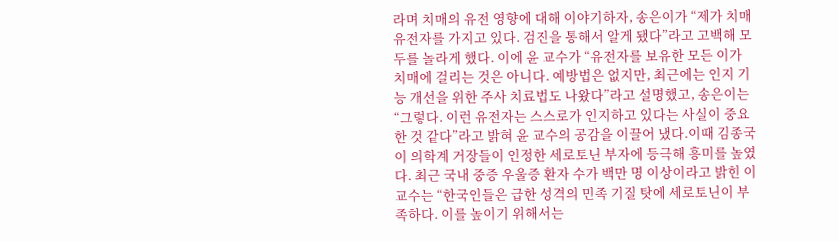라며 치매의 유전 영향에 대해 이야기하자, 송은이가 “제가 치매 유전자를 가지고 있다. 검진을 통해서 알게 됐다”라고 고백해 모두를 놀라게 했다. 이에 윤 교수가 “유전자를 보유한 모든 이가 치매에 걸리는 것은 아니다. 예방법은 없지만, 최근에는 인지 기능 개선을 위한 주사 치료법도 나왔다”라고 설명했고, 송은이는 “그렇다. 이런 유전자는 스스로가 인지하고 있다는 사실이 중요한 것 같다”라고 밝혀 윤 교수의 공감을 이끌어 냈다.이때 김종국이 의학계 거장들이 인정한 세로토닌 부자에 등극해 흥미를 높였다. 최근 국내 중증 우울증 환자 수가 백만 명 이상이라고 밝힌 이 교수는 “한국인들은 급한 성격의 민족 기질 탓에 세로토닌이 부족하다. 이를 높이기 위해서는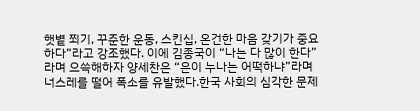햇볕 쬐기, 꾸준한 운동, 스킨십, 온건한 마음 갖기가 중요하다”라고 강조했다. 이에 김종국이 “나는 다 많이 한다”라며 으쓱해하자 양세찬은 “은이 누나는 어떡하냐”라며 너스레를 떨어 폭소를 유발했다.한국 사회의 심각한 문제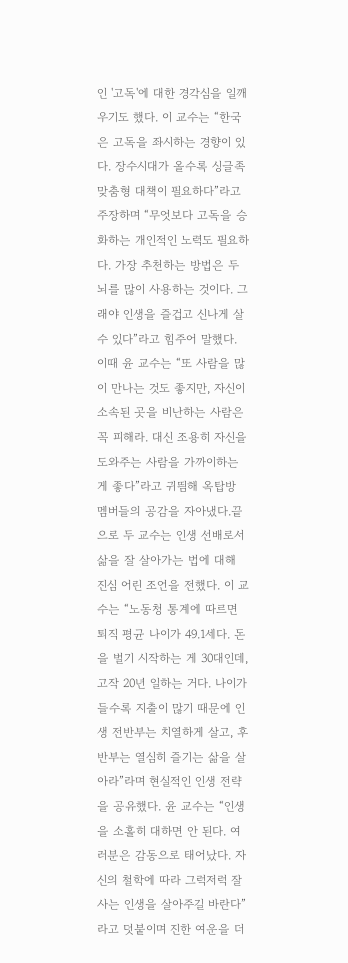인 '고독'에 대한 경각심을 일깨우기도 했다. 이 교수는 “한국은 고독을 좌시하는 경향이 있다. 장수시대가 올수록 싱글족 맞춤형 대책이 필요하다”라고 주장하며 “무엇보다 고독을 승화하는 개인적인 노력도 필요하다. 가장 추천하는 방법은 두뇌를 많이 사용하는 것이다. 그래야 인생을 즐겁고 신나게 살 수 있다”라고 힘주어 말했다. 이때 윤 교수는 “또 사람을 많이 만나는 것도 좋지만, 자신이 소속된 곳을 비난하는 사람은 꼭 피해라. 대신 조용히 자신을 도와주는 사람을 가까이하는 게 좋다”라고 귀띔해 옥탑방 멤버들의 공감을 자아냈다.끝으로 두 교수는 인생 선배로서 삶을 잘 살아가는 법에 대해 진심 어린 조언을 전했다. 이 교수는 “노동청 통계에 따르면 퇴직 평균 나이가 49.1세다. 돈을 벌기 시작하는 게 30대인데, 고작 20년 일하는 거다. 나이가 들수록 지출이 많기 때문에 인생 전반부는 치열하게 살고, 후반부는 열심히 즐기는 삶을 살아라”라며 현실적인 인생 전략을 공유했다. 윤 교수는 “인생을 소홀히 대하면 안 된다. 여러분은 감동으로 태어났다. 자신의 철학에 따라 그럭저럭 잘 사는 인생을 살아주길 바란다”라고 덧붙이며 진한 여운을 더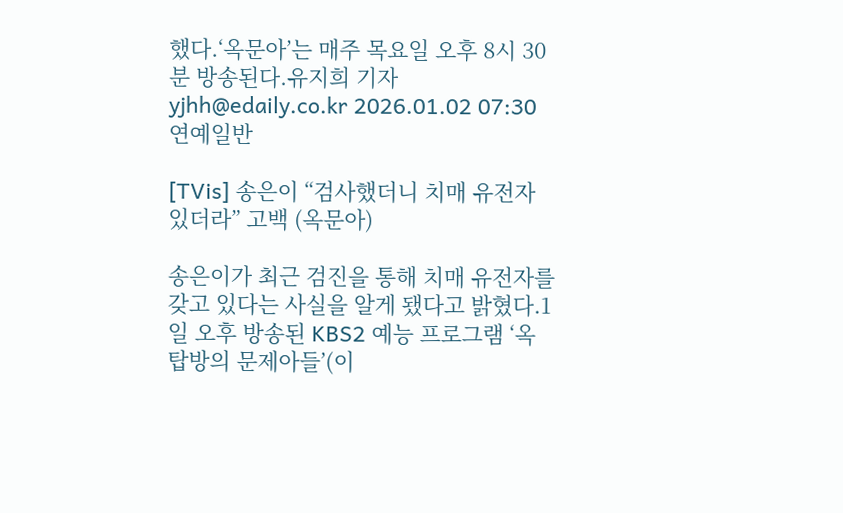했다.‘옥문아’는 매주 목요일 오후 8시 30분 방송된다.유지희 기자 yjhh@edaily.co.kr 2026.01.02 07:30
연예일반

[TVis] 송은이 “검사했더니 치매 유전자 있더라” 고백 (옥문아)

송은이가 최근 검진을 통해 치매 유전자를 갖고 있다는 사실을 알게 됐다고 밝혔다.1일 오후 방송된 KBS2 예능 프로그램 ‘옥탑방의 문제아들’(이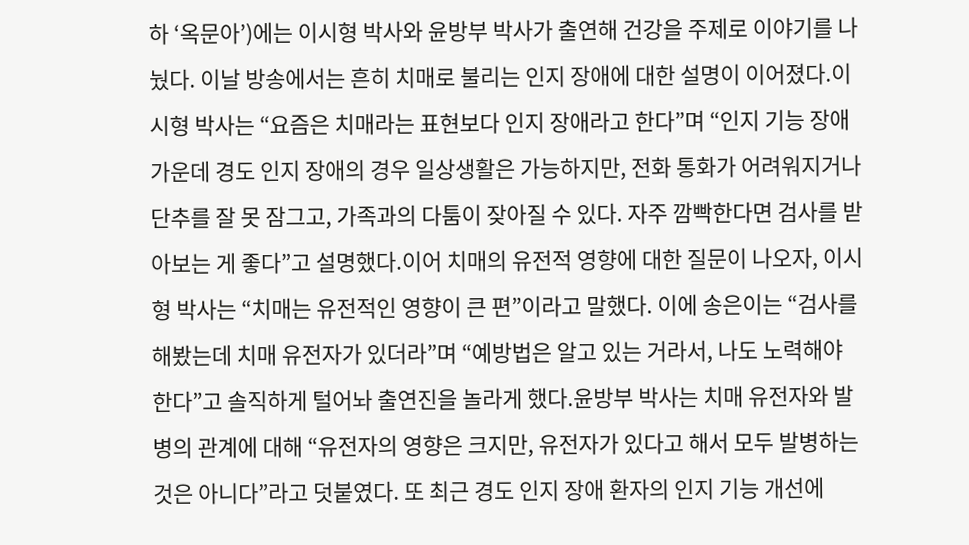하 ‘옥문아’)에는 이시형 박사와 윤방부 박사가 출연해 건강을 주제로 이야기를 나눴다. 이날 방송에서는 흔히 치매로 불리는 인지 장애에 대한 설명이 이어졌다.이시형 박사는 “요즘은 치매라는 표현보다 인지 장애라고 한다”며 “인지 기능 장애 가운데 경도 인지 장애의 경우 일상생활은 가능하지만, 전화 통화가 어려워지거나 단추를 잘 못 잠그고, 가족과의 다툼이 잦아질 수 있다. 자주 깜빡한다면 검사를 받아보는 게 좋다”고 설명했다.이어 치매의 유전적 영향에 대한 질문이 나오자, 이시형 박사는 “치매는 유전적인 영향이 큰 편”이라고 말했다. 이에 송은이는 “검사를 해봤는데 치매 유전자가 있더라”며 “예방법은 알고 있는 거라서, 나도 노력해야 한다”고 솔직하게 털어놔 출연진을 놀라게 했다.윤방부 박사는 치매 유전자와 발병의 관계에 대해 “유전자의 영향은 크지만, 유전자가 있다고 해서 모두 발병하는 것은 아니다”라고 덧붙였다. 또 최근 경도 인지 장애 환자의 인지 기능 개선에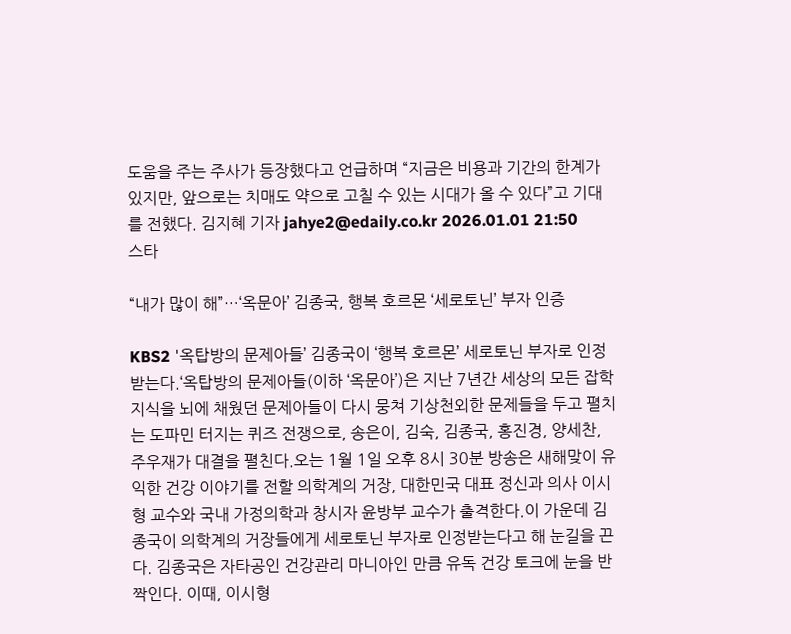도움을 주는 주사가 등장했다고 언급하며 “지금은 비용과 기간의 한계가 있지만, 앞으로는 치매도 약으로 고칠 수 있는 시대가 올 수 있다”고 기대를 전했다. 김지혜 기자 jahye2@edaily.co.kr 2026.01.01 21:50
스타

“내가 많이 해”…‘옥문아’ 김종국, 행복 호르몬 ‘세로토닌’ 부자 인증

KBS2 '옥탑방의 문제아들’ 김종국이 ‘행복 호르몬’ 세로토닌 부자로 인정받는다.‘옥탑방의 문제아들(이하 ‘옥문아’)은 지난 7년간 세상의 모든 잡학 지식을 뇌에 채웠던 문제아들이 다시 뭉쳐 기상천외한 문제들을 두고 펼치는 도파민 터지는 퀴즈 전쟁으로, 송은이, 김숙, 김종국, 홍진경, 양세찬, 주우재가 대결을 펼친다.오는 1월 1일 오후 8시 30분 방송은 새해맞이 유익한 건강 이야기를 전할 의학계의 거장, 대한민국 대표 정신과 의사 이시형 교수와 국내 가정의학과 창시자 윤방부 교수가 출격한다.이 가운데 김종국이 의학계의 거장들에게 세로토닌 부자로 인정받는다고 해 눈길을 끈다. 김종국은 자타공인 건강관리 마니아인 만큼 유독 건강 토크에 눈을 반짝인다. 이때, 이시형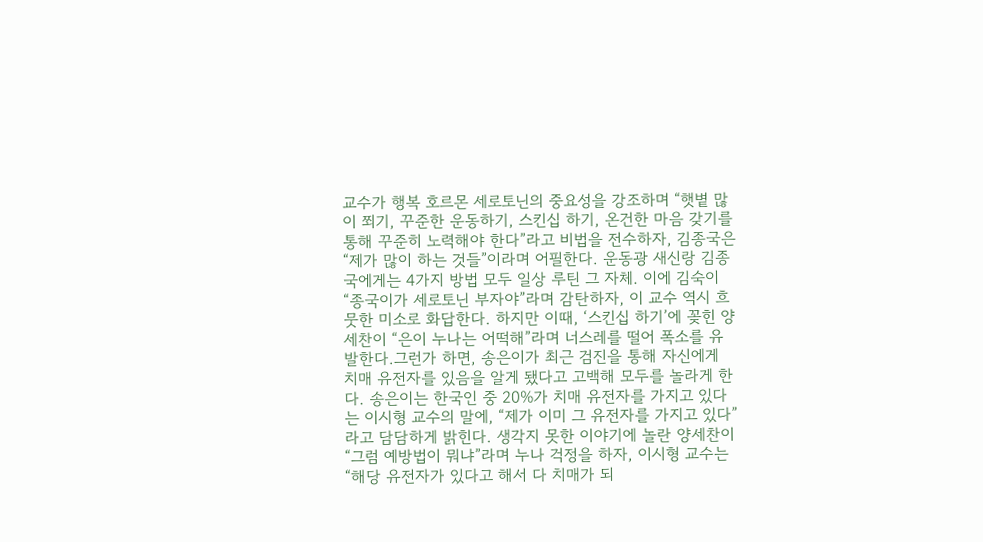교수가 행복 호르몬 세로토닌의 중요성을 강조하며 “햇볕 많이 쬐기, 꾸준한 운동하기, 스킨십 하기, 온건한 마음 갖기를 통해 꾸준히 노력해야 한다”라고 비법을 전수하자, 김종국은 “제가 많이 하는 것들”이라며 어필한다. 운동광 새신랑 김종국에게는 4가지 방법 모두 일상 루틴 그 자체. 이에 김숙이 “종국이가 세로토닌 부자야”라며 감탄하자, 이 교수 역시 흐뭇한 미소로 화답한다. 하지만 이때, ‘스킨십 하기’에 꽂힌 양세찬이 “은이 누나는 어떡해”라며 너스레를 떨어 폭소를 유발한다.그런가 하면, 송은이가 최근 검진을 통해 자신에게 치매 유전자를 있음을 알게 됐다고 고백해 모두를 놀라게 한다. 송은이는 한국인 중 20%가 치매 유전자를 가지고 있다는 이시형 교수의 말에, “제가 이미 그 유전자를 가지고 있다”라고 담담하게 밝힌다. 생각지 못한 이야기에 놀란 양세찬이 “그럼 예방법이 뭐냐”라며 누나 걱정을 하자, 이시형 교수는 “해당 유전자가 있다고 해서 다 치매가 되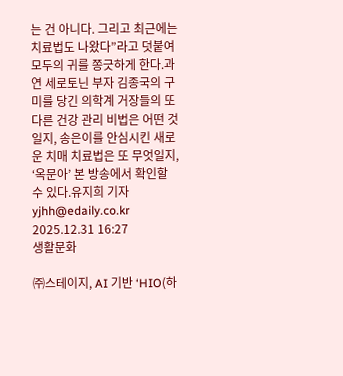는 건 아니다. 그리고 최근에는 치료법도 나왔다”라고 덧붙여 모두의 귀를 쫑긋하게 한다.과연 세로토닌 부자 김종국의 구미를 당긴 의학계 거장들의 또 다른 건강 관리 비법은 어떤 것일지, 송은이를 안심시킨 새로운 치매 치료법은 또 무엇일지, ‘옥문아’ 본 방송에서 확인할 수 있다.유지희 기자 yjhh@edaily.co.kr 2025.12.31 16:27
생활문화

㈜스테이지, AI 기반 ‘HIO(하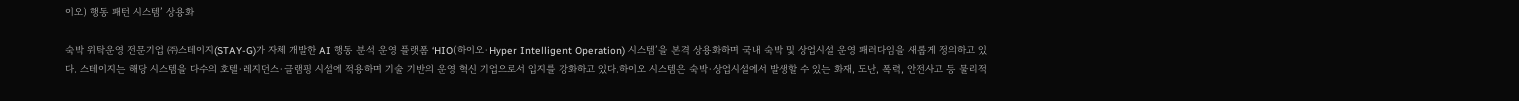이오) 행동 패턴 시스템’ 상용화

숙박 위탁운영 전문기업 ㈜스테이지(STAY-G)가 자체 개발한 AI 행동 분석 운영 플랫폼 ‘HIO(하이오·Hyper Intelligent Operation) 시스템’을 본격 상용화하며 국내 숙박 및 상업시설 운영 패러다임을 새롭게 정의하고 있다. 스테이지는 해당 시스템을 다수의 호텔·레지던스·글램핑 시설에 적용하며 기술 기반의 운영 혁신 기업으로서 입지를 강화하고 있다.하이오 시스템은 숙박·상업시설에서 발생할 수 있는 화재, 도난, 폭력, 안전사고 등 물리적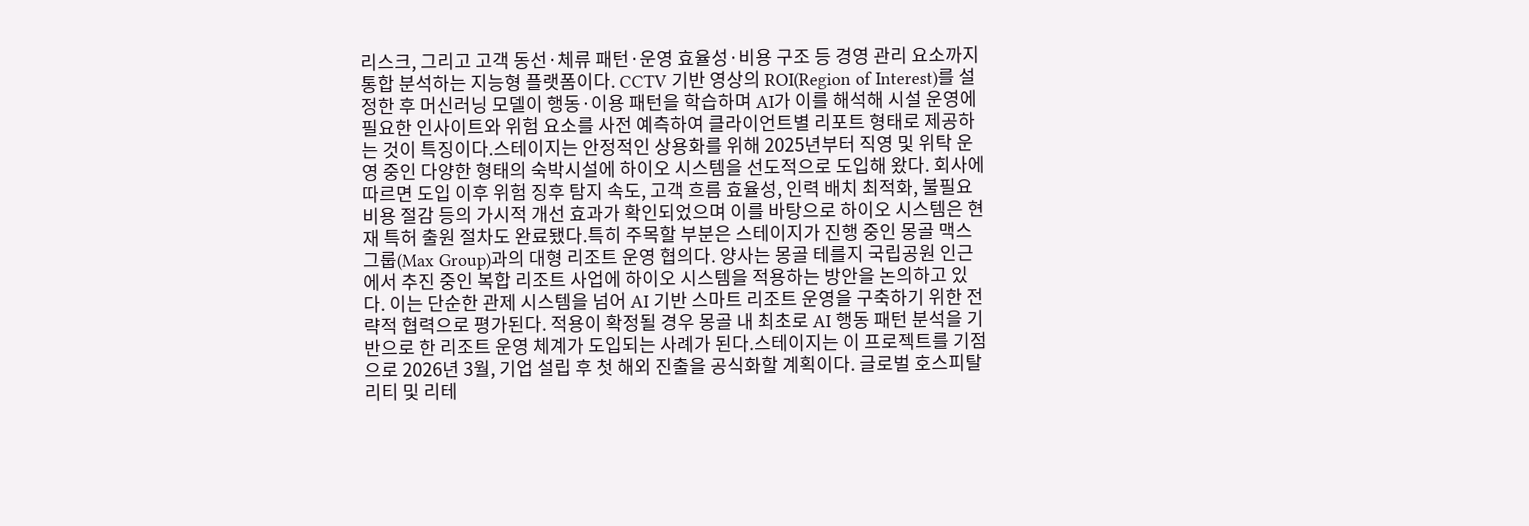리스크, 그리고 고객 동선·체류 패턴·운영 효율성·비용 구조 등 경영 관리 요소까지 통합 분석하는 지능형 플랫폼이다. CCTV 기반 영상의 ROI(Region of Interest)를 설정한 후 머신러닝 모델이 행동·이용 패턴을 학습하며 AI가 이를 해석해 시설 운영에 필요한 인사이트와 위험 요소를 사전 예측하여 클라이언트별 리포트 형태로 제공하는 것이 특징이다.스테이지는 안정적인 상용화를 위해 2025년부터 직영 및 위탁 운영 중인 다양한 형태의 숙박시설에 하이오 시스템을 선도적으로 도입해 왔다. 회사에 따르면 도입 이후 위험 징후 탐지 속도, 고객 흐름 효율성, 인력 배치 최적화, 불필요 비용 절감 등의 가시적 개선 효과가 확인되었으며 이를 바탕으로 하이오 시스템은 현재 특허 출원 절차도 완료됐다.특히 주목할 부분은 스테이지가 진행 중인 몽골 맥스그룹(Max Group)과의 대형 리조트 운영 협의다. 양사는 몽골 테를지 국립공원 인근에서 추진 중인 복합 리조트 사업에 하이오 시스템을 적용하는 방안을 논의하고 있다. 이는 단순한 관제 시스템을 넘어 AI 기반 스마트 리조트 운영을 구축하기 위한 전략적 협력으로 평가된다. 적용이 확정될 경우 몽골 내 최초로 AI 행동 패턴 분석을 기반으로 한 리조트 운영 체계가 도입되는 사례가 된다.스테이지는 이 프로젝트를 기점으로 2026년 3월, 기업 설립 후 첫 해외 진출을 공식화할 계획이다. 글로벌 호스피탈리티 및 리테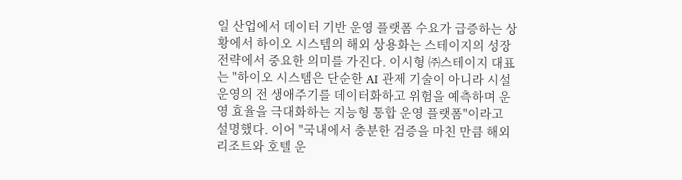일 산업에서 데이터 기반 운영 플랫폼 수요가 급증하는 상황에서 하이오 시스템의 해외 상용화는 스테이지의 성장 전략에서 중요한 의미를 가진다. 이시형 ㈜스테이지 대표는 "하이오 시스템은 단순한 AI 관제 기술이 아니라 시설 운영의 전 생애주기를 데이터화하고 위험을 예측하며 운영 효율을 극대화하는 지능형 통합 운영 플랫폼"이라고 설명했다. 이어 "국내에서 충분한 검증을 마친 만큼 해외 리조트와 호텔 운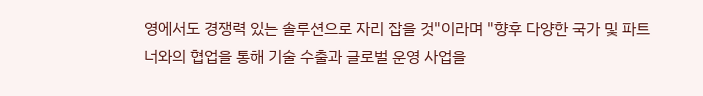영에서도 경쟁력 있는 솔루션으로 자리 잡을 것"이라며 "향후 다양한 국가 및 파트너와의 협업을 통해 기술 수출과 글로벌 운영 사업을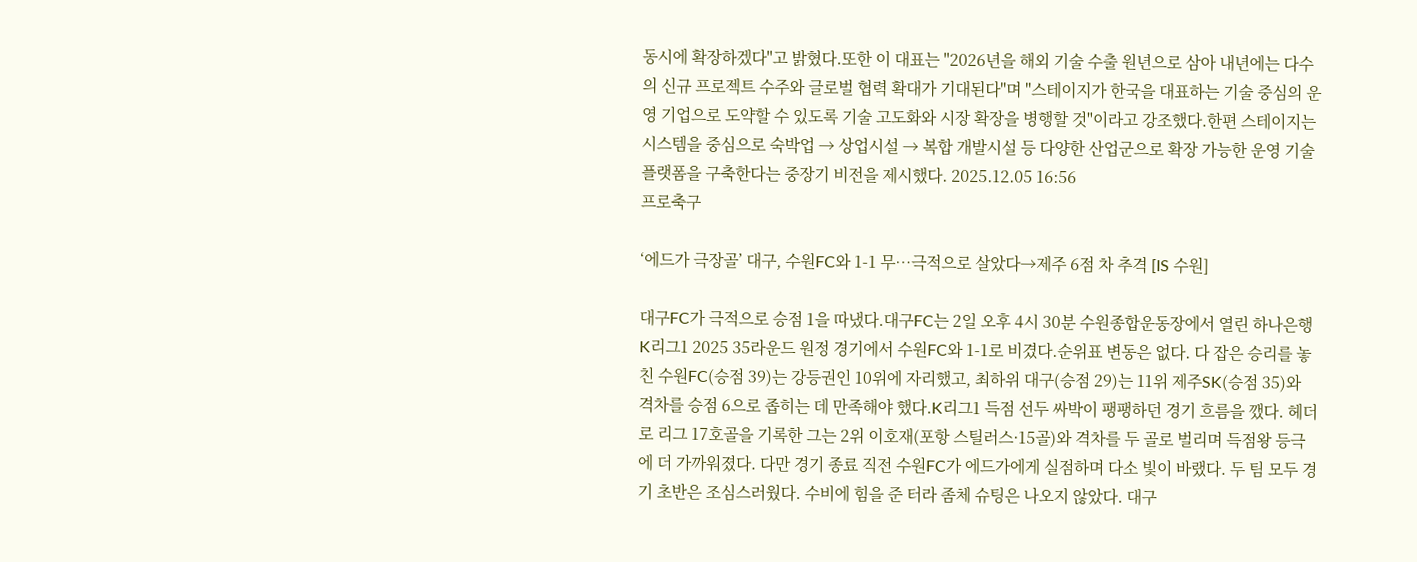동시에 확장하겠다"고 밝혔다.또한 이 대표는 "2026년을 해외 기술 수출 원년으로 삼아 내년에는 다수의 신규 프로젝트 수주와 글로벌 협력 확대가 기대된다"며 "스테이지가 한국을 대표하는 기술 중심의 운영 기업으로 도약할 수 있도록 기술 고도화와 시장 확장을 병행할 것"이라고 강조했다.한편 스테이지는 시스템을 중심으로 숙박업 → 상업시설 → 복합 개발시설 등 다양한 산업군으로 확장 가능한 운영 기술 플랫폼을 구축한다는 중장기 비전을 제시했다. 2025.12.05 16:56
프로축구

‘에드가 극장골’ 대구, 수원FC와 1-1 무…극적으로 살았다→제주 6점 차 추격 [IS 수원]

대구FC가 극적으로 승점 1을 따냈다.대구FC는 2일 오후 4시 30분 수원종합운동장에서 열린 하나은행 K리그1 2025 35라운드 원정 경기에서 수원FC와 1-1로 비겼다.순위표 변동은 없다. 다 잡은 승리를 놓친 수원FC(승점 39)는 강등권인 10위에 자리했고, 최하위 대구(승점 29)는 11위 제주SK(승점 35)와 격차를 승점 6으로 좁히는 데 만족해야 했다.K리그1 득점 선두 싸박이 팽팽하던 경기 흐름을 깼다. 헤더로 리그 17호골을 기록한 그는 2위 이호재(포항 스틸러스·15골)와 격차를 두 골로 벌리며 득점왕 등극에 더 가까워졌다. 다만 경기 종료 직전 수원FC가 에드가에게 실점하며 다소 빛이 바랬다. 두 팀 모두 경기 초반은 조심스러웠다. 수비에 힘을 준 터라 좀체 슈팅은 나오지 않았다. 대구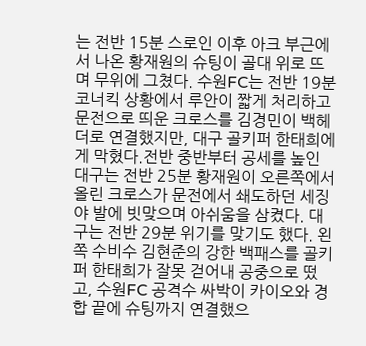는 전반 15분 스로인 이후 아크 부근에서 나온 황재원의 슈팅이 골대 위로 뜨며 무위에 그쳤다. 수원FC는 전반 19분 코너킥 상황에서 루안이 짧게 처리하고 문전으로 띄운 크로스를 김경민이 백헤더로 연결했지만, 대구 골키퍼 한태희에게 막혔다.전반 중반부터 공세를 높인 대구는 전반 25분 황재원이 오른쪽에서 올린 크로스가 문전에서 쇄도하던 세징야 발에 빗맞으며 아쉬움을 삼켰다. 대구는 전반 29분 위기를 맞기도 했다. 왼쪽 수비수 김현준의 강한 백패스를 골키퍼 한태희가 잘못 걷어내 공중으로 떴고, 수원FC 공격수 싸박이 카이오와 경합 끝에 슈팅까지 연결했으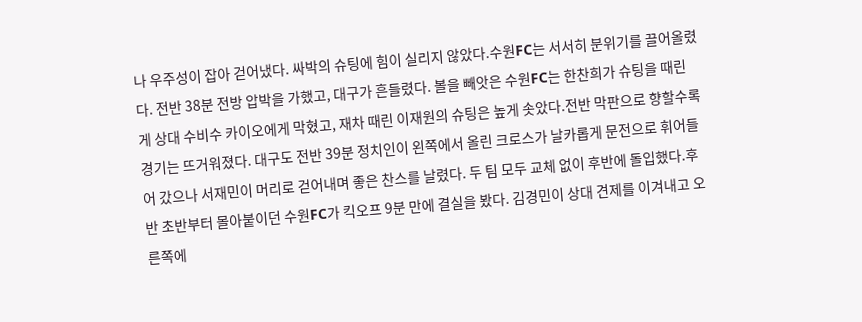나 우주성이 잡아 걷어냈다. 싸박의 슈팅에 힘이 실리지 않았다.수원FC는 서서히 분위기를 끌어올렸다. 전반 38분 전방 압박을 가했고, 대구가 흔들렸다. 볼을 빼앗은 수원FC는 한찬희가 슈팅을 때린 게 상대 수비수 카이오에게 막혔고, 재차 때린 이재원의 슈팅은 높게 솟았다.전반 막판으로 향할수록 경기는 뜨거워졌다. 대구도 전반 39분 정치인이 왼쪽에서 올린 크로스가 날카롭게 문전으로 휘어들어 갔으나 서재민이 머리로 걷어내며 좋은 찬스를 날렸다. 두 팀 모두 교체 없이 후반에 돌입했다.후반 초반부터 몰아붙이던 수원FC가 킥오프 9분 만에 결실을 봤다. 김경민이 상대 견제를 이겨내고 오른쪽에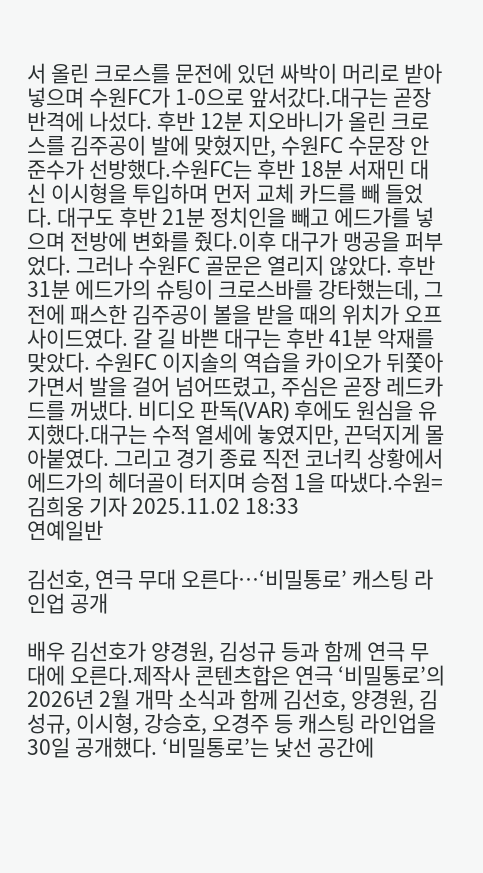서 올린 크로스를 문전에 있던 싸박이 머리로 받아 넣으며 수원FC가 1-0으로 앞서갔다.대구는 곧장 반격에 나섰다. 후반 12분 지오바니가 올린 크로스를 김주공이 발에 맞혔지만, 수원FC 수문장 안준수가 선방했다.수원FC는 후반 18분 서재민 대신 이시형을 투입하며 먼저 교체 카드를 빼 들었다. 대구도 후반 21분 정치인을 빼고 에드가를 넣으며 전방에 변화를 줬다.이후 대구가 맹공을 퍼부었다. 그러나 수원FC 골문은 열리지 않았다. 후반 31분 에드가의 슈팅이 크로스바를 강타했는데, 그 전에 패스한 김주공이 볼을 받을 때의 위치가 오프사이드였다. 갈 길 바쁜 대구는 후반 41분 악재를 맞았다. 수원FC 이지솔의 역습을 카이오가 뒤쫓아가면서 발을 걸어 넘어뜨렸고, 주심은 곧장 레드카드를 꺼냈다. 비디오 판독(VAR) 후에도 원심을 유지했다.대구는 수적 열세에 놓였지만, 끈덕지게 몰아붙였다. 그리고 경기 종료 직전 코너킥 상황에서 에드가의 헤더골이 터지며 승점 1을 따냈다.수원=김희웅 기자 2025.11.02 18:33
연예일반

김선호, 연극 무대 오른다…‘비밀통로’ 캐스팅 라인업 공개

배우 김선호가 양경원, 김성규 등과 함께 연극 무대에 오른다.제작사 콘텐츠합은 연극 ‘비밀통로’의 2026년 2월 개막 소식과 함께 김선호, 양경원, 김성규, 이시형, 강승호, 오경주 등 캐스팅 라인업을 30일 공개했다. ‘비밀통로’는 낯선 공간에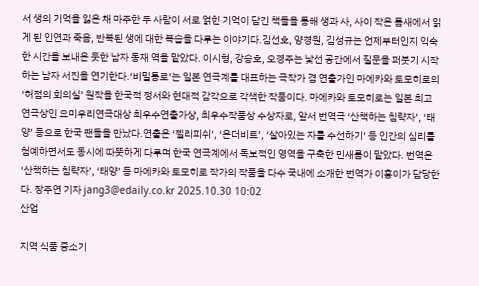서 생의 기억을 잃은 채 마주한 두 사람이 서로 얽힌 기억이 담긴 책들을 통해 생과 사, 사이 작은 틈새에서 읽게 된 인연과 죽음, 반복된 생에 대한 복습을 다루는 이야기다.김선호, 양경원, 김성규는 언제부터인지 익숙한 시간을 보내온 듯한 남자 동재 역을 맡았다. 이시형, 강승호, 오경주는 낯선 공간에서 질문을 퍼붓기 시작하는 남자 서진을 연기한다.‘비밀통로’는 일본 연극계를 대표하는 극작가 겸 연출가인 마에카와 토모히로의 ‘허점의 회의실’ 원작을 한국적 정서와 현대적 감각으로 각색한 작품이다. 마에카와 토모히로는 일본 최고 연극상인 요미우리연극대상 최우수연출가상, 최우수작품상 수상자로, 앞서 번역극 ‘산책하는 침략자’, ‘태양’ 등으로 한국 팬들을 만났다.연출은 ‘젤리피쉬’, ‘온더비트’, ‘살아있는 자를 수선하기’ 등 인간의 심리를 첨예하면서도 동시에 따뜻하게 다루며 한국 연극계에서 독보적인 영역을 구축한 민새롬이 맡았다. 번역은 ‘산책하는 침략자’, ‘태양’ 등 마에카와 토모히로 작가의 작품을 다수 국내에 소개한 번역가 이홍이가 담당한다. 장주연 기자 jang3@edaily.co.kr 2025.10.30 10:02
산업

지역 식품 중소기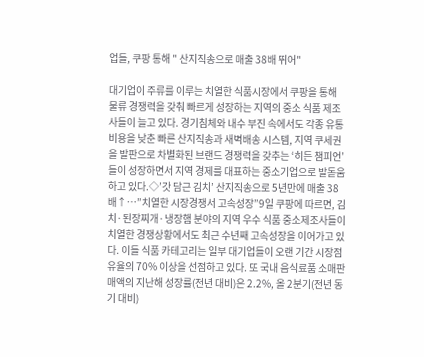업들, 쿠팡 통해 " 산지직송으로 매출 38배 뛰어"

대기업이 주류를 이루는 치열한 식품시장에서 쿠팡을 통해 물류 경쟁력을 갖춰 빠르게 성장하는 지역의 중소 식품 제조사들이 늘고 있다. 경기침체와 내수 부진 속에서도 각종 유통비용을 낮춘 빠른 산지직송과 새벽배송 시스템, 지역 쿠세권을 발판으로 차별화된 브랜드 경쟁력을 갖추는 ‘히든 챔피언’들이 성장하면서 지역 경제를 대표하는 중소기업으로 발돋움하고 있다.◇’갓 담근 김치’ 산지직송으로 5년만에 매출 38배↑…”치열한 시장경쟁서 고속성장”9일 쿠팡에 따르면, 김치·된장찌개·냉장햄 분야의 지역 우수 식품 중소제조사들이 치열한 경쟁상황에서도 최근 수년째 고속성장을 이어가고 있다. 이들 식품 카테고리는 일부 대기업들이 오랜 기간 시장점유율의 70% 이상을 선점하고 있다. 또 국내 음식료품 소매판매액의 지난해 성장률(전년 대비)은 2.2%, 올 2분기(전년 동기 대비)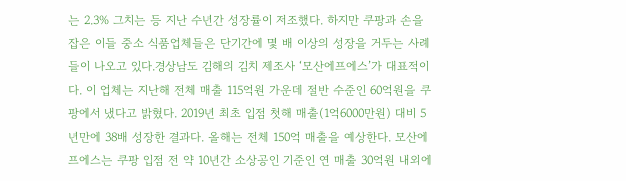는 2.3% 그치는 등 지난 수년간 성장률이 저조했다. 하지만 쿠팡과 손을 잡은 이들 중소 식품업체들은 단기간에 몇 배 이상의 성장을 거두는 사례들이 나오고 있다.경상남도 김해의 김치 제조사 ‘모산에프에스’가 대표적이다. 이 업체는 지난해 전체 매출 115억원 가운데 절반 수준인 60억원을 쿠팡에서 냈다고 밝혔다. 2019년 최초 입점 첫해 매출(1억6000만원) 대비 5년만에 38배 성장한 결과다. 올해는 전체 150억 매출을 예상한다. 모산에프에스는 쿠팡 입점 전 약 10년간 소상공인 기준인 연 매출 30억원 내외에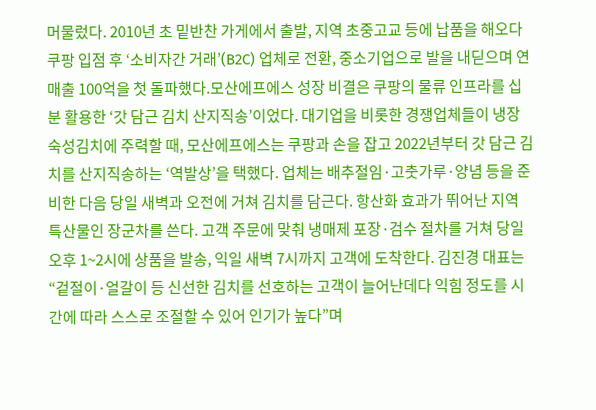머물렀다. 2010년 초 밑반찬 가게에서 출발, 지역 초중고교 등에 납품을 해오다 쿠팡 입점 후 ‘소비자간 거래’(B2C) 업체로 전환, 중소기업으로 발을 내딛으며 연매출 100억을 첫 돌파했다.모산에프에스 성장 비결은 쿠팡의 물류 인프라를 십분 활용한 ‘갓 담근 김치 산지직송’이었다. 대기업을 비롯한 경쟁업체들이 냉장 숙성김치에 주력할 때, 모산에프에스는 쿠팡과 손을 잡고 2022년부터 갓 담근 김치를 산지직송하는 ‘역발상’을 택했다. 업체는 배추절임·고춧가루·양념 등을 준비한 다음 당일 새벽과 오전에 거쳐 김치를 담근다. 항산화 효과가 뛰어난 지역 특산물인 장군차를 쓴다. 고객 주문에 맞춰 냉매제 포장·검수 절차를 거쳐 당일 오후 1~2시에 상품을 발송, 익일 새벽 7시까지 고객에 도착한다. 김진경 대표는 “겉절이·얼갈이 등 신선한 김치를 선호하는 고객이 늘어난데다 익힘 정도를 시간에 따라 스스로 조절할 수 있어 인기가 높다”며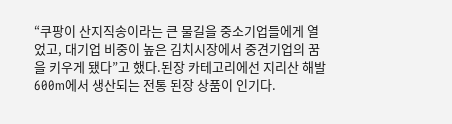“쿠팡이 산지직송이라는 큰 물길을 중소기업들에게 열었고, 대기업 비중이 높은 김치시장에서 중견기업의 꿈을 키우게 됐다”고 했다.된장 카테고리에선 지리산 해발 600m에서 생산되는 전통 된장 상품이 인기다.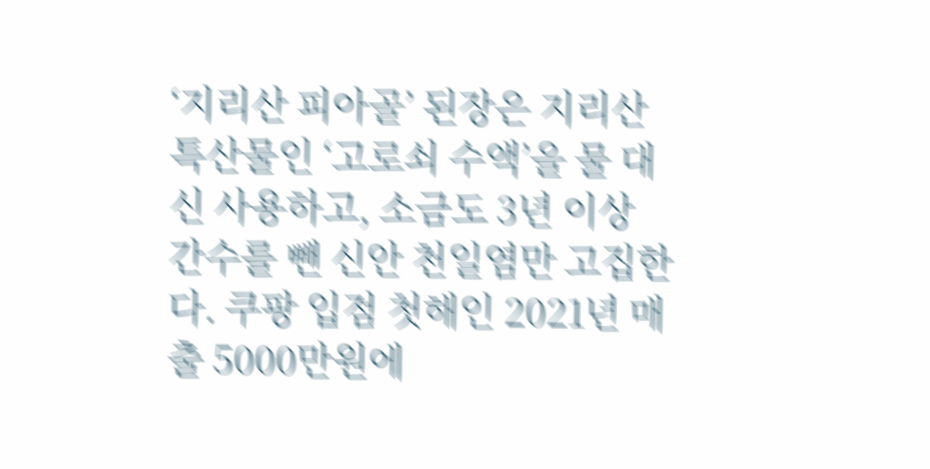‘지리산 피아골’ 된장은 지리산 특산물인 ‘고로쇠 수액’을 물 대신 사용하고, 소금도 3년 이상 간수를 뺀 신안 천일염만 고집한다. 쿠팡 입점 첫해인 2021년 매출 5000만원에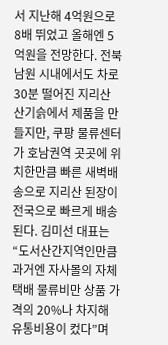서 지난해 4억원으로 8배 뛰었고 올해엔 5억원을 전망한다. 전북 남원 시내에서도 차로 30분 떨어진 지리산 산기슭에서 제품을 만들지만, 쿠팡 물류센터가 호남권역 곳곳에 위치한만큼 빠른 새벽배송으로 지리산 된장이 전국으로 빠르게 배송된다. 김미선 대표는 “도서산간지역인만큼 과거엔 자사몰의 자체 택배 물류비만 상품 가격의 20%나 차지해 유통비용이 컸다”며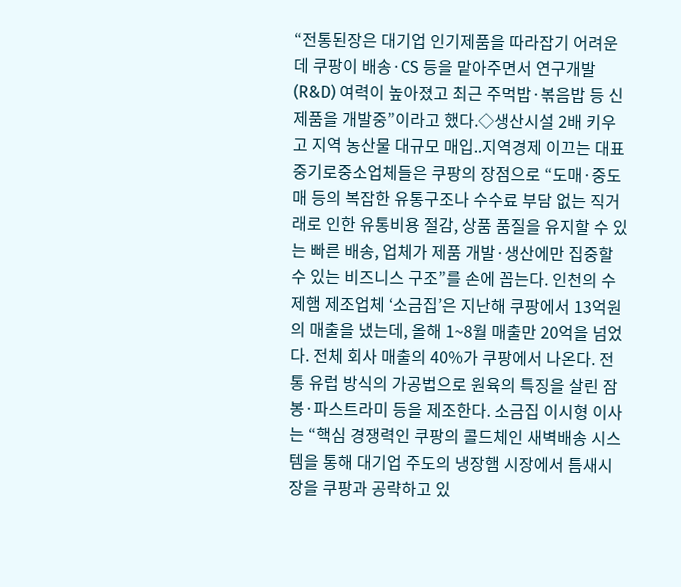“전통된장은 대기업 인기제품을 따라잡기 어려운데 쿠팡이 배송·CS 등을 맡아주면서 연구개발(R&D) 여력이 높아졌고 최근 주먹밥·볶음밥 등 신제품을 개발중”이라고 했다.◇생산시설 2배 키우고 지역 농산물 대규모 매입..지역경제 이끄는 대표 중기로중소업체들은 쿠팡의 장점으로 “도매·중도매 등의 복잡한 유통구조나 수수료 부담 없는 직거래로 인한 유통비용 절감, 상품 품질을 유지할 수 있는 빠른 배송, 업체가 제품 개발·생산에만 집중할 수 있는 비즈니스 구조”를 손에 꼽는다. 인천의 수제햄 제조업체 ‘소금집’은 지난해 쿠팡에서 13억원의 매출을 냈는데, 올해 1~8월 매출만 20억을 넘었다. 전체 회사 매출의 40%가 쿠팡에서 나온다. 전통 유럽 방식의 가공법으로 원육의 특징을 살린 잠봉·파스트라미 등을 제조한다. 소금집 이시형 이사는 “핵심 경쟁력인 쿠팡의 콜드체인 새벽배송 시스템을 통해 대기업 주도의 냉장햄 시장에서 틈새시장을 쿠팡과 공략하고 있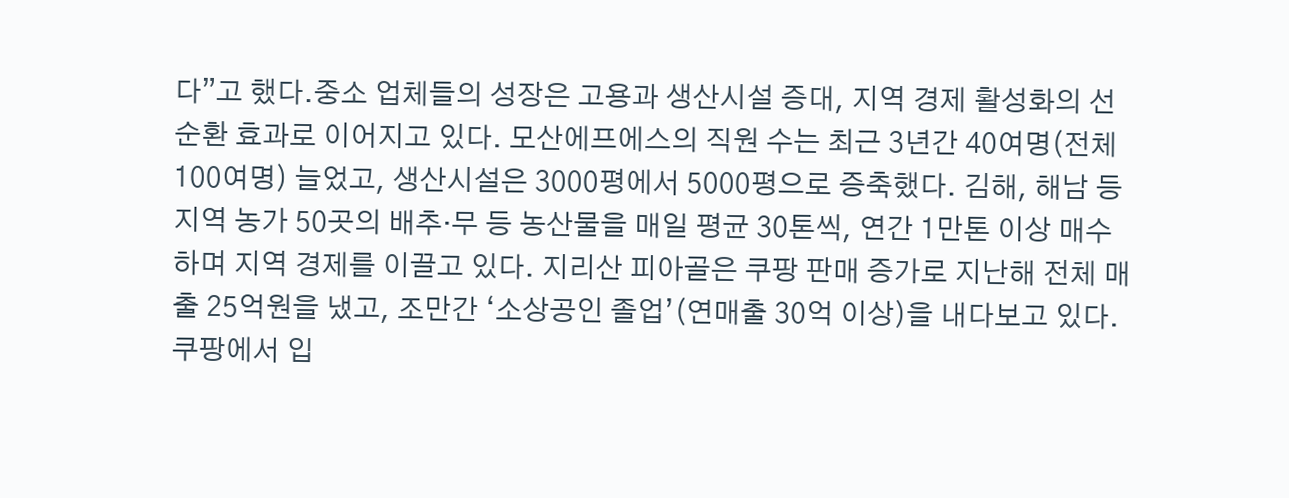다”고 했다.중소 업체들의 성장은 고용과 생산시설 증대, 지역 경제 활성화의 선순환 효과로 이어지고 있다. 모산에프에스의 직원 수는 최근 3년간 40여명(전체 100여명) 늘었고, 생산시설은 3000평에서 5000평으로 증축했다. 김해, 해남 등 지역 농가 50곳의 배추·무 등 농산물을 매일 평균 30톤씩, 연간 1만톤 이상 매수하며 지역 경제를 이끌고 있다. 지리산 피아골은 쿠팡 판매 증가로 지난해 전체 매출 25억원을 냈고, 조만간 ‘소상공인 졸업’(연매출 30억 이상)을 내다보고 있다. 쿠팡에서 입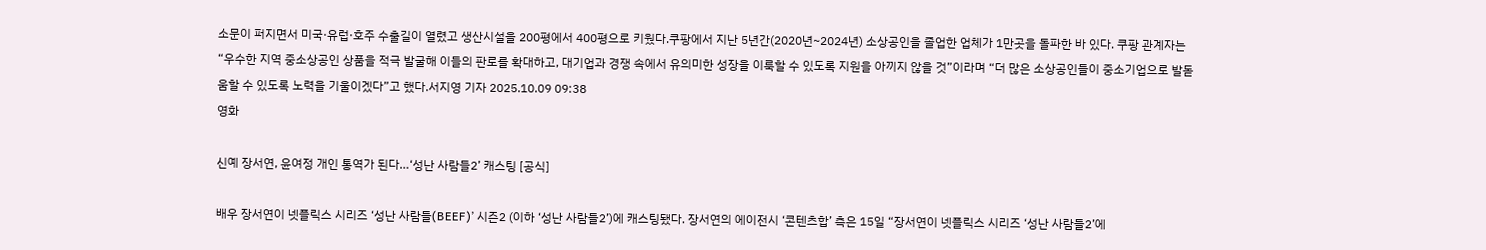소문이 퍼지면서 미국·유럽·호주 수출길이 열렸고 생산시설을 200평에서 400평으로 키웠다.쿠팡에서 지난 5년간(2020년~2024년) 소상공인을 졸업한 업체가 1만곳을 돌파한 바 있다. 쿠팡 관계자는 “우수한 지역 중소상공인 상품을 적극 발굴해 이들의 판로를 확대하고, 대기업과 경쟁 속에서 유의미한 성장을 이룩할 수 있도록 지원을 아끼지 않을 것”이라며 “더 많은 소상공인들이 중소기업으로 발돋움할 수 있도록 노력을 기울이겠다”고 했다.서지영 기자 2025.10.09 09:38
영화

신예 장서연, 윤여정 개인 통역가 된다…‘성난 사람들2’ 캐스팅 [공식]

배우 장서연이 넷플릭스 시리즈 ‘성난 사람들(BEEF)’ 시즌2 (이하 ‘성난 사람들2’)에 캐스팅됐다. 장서연의 에이전시 ‘콘텐츠합’ 측은 15일 “장서연이 넷플릭스 시리즈 ‘성난 사람들2’에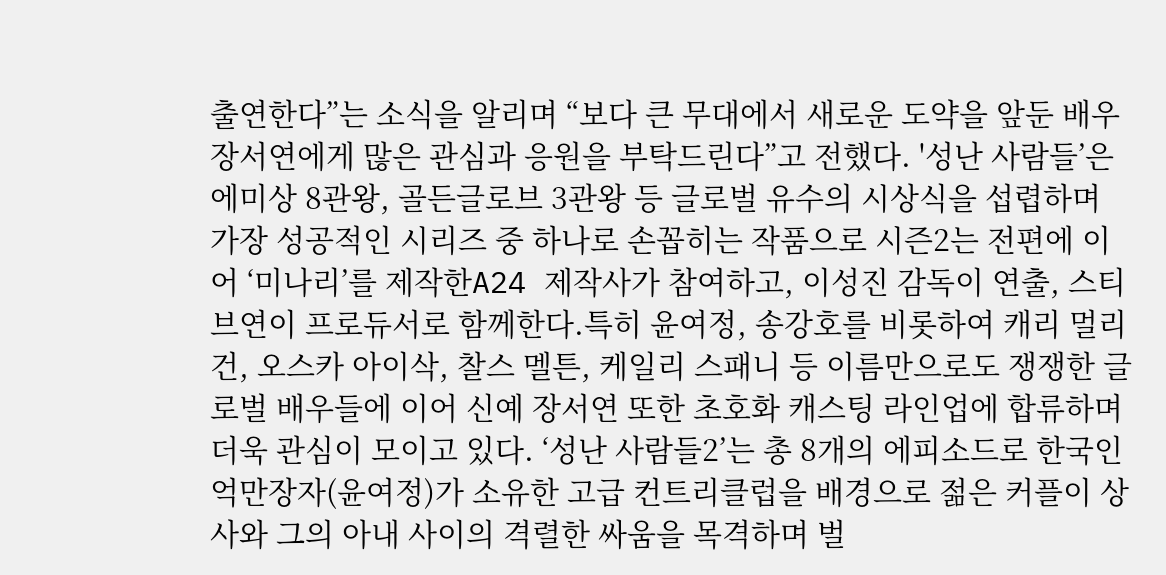출연한다”는 소식을 알리며 “보다 큰 무대에서 새로운 도약을 앞둔 배우 장서연에게 많은 관심과 응원을 부탁드린다”고 전했다. '성난 사람들’은 에미상 8관왕, 골든글로브 3관왕 등 글로벌 유수의 시상식을 섭렵하며 가장 성공적인 시리즈 중 하나로 손꼽히는 작품으로 시즌2는 전편에 이어 ‘미나리’를 제작한A24 제작사가 참여하고, 이성진 감독이 연출, 스티브연이 프로듀서로 함께한다.특히 윤여정, 송강호를 비롯하여 캐리 멀리건, 오스카 아이삭, 찰스 멜튼, 케일리 스패니 등 이름만으로도 쟁쟁한 글로벌 배우들에 이어 신예 장서연 또한 초호화 캐스팅 라인업에 합류하며 더욱 관심이 모이고 있다. ‘성난 사람들2’는 총 8개의 에피소드로 한국인 억만장자(윤여정)가 소유한 고급 컨트리클럽을 배경으로 젊은 커플이 상사와 그의 아내 사이의 격렬한 싸움을 목격하며 벌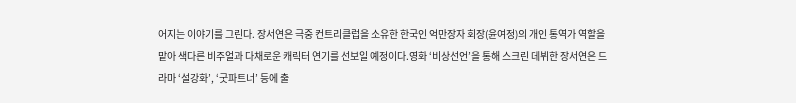어지는 이야기를 그린다. 장서연은 극중 컨트리클럽을 소유한 한국인 억만장자 회장(윤여정)의 개인 통역가 역할을 맡아 색다른 비주얼과 다채로운 캐릭터 연기를 선보일 예정이다.영화 ‘비상선언’을 통해 스크린 데뷔한 장서연은 드라마 ‘설강화’, ‘굿파트너’ 등에 출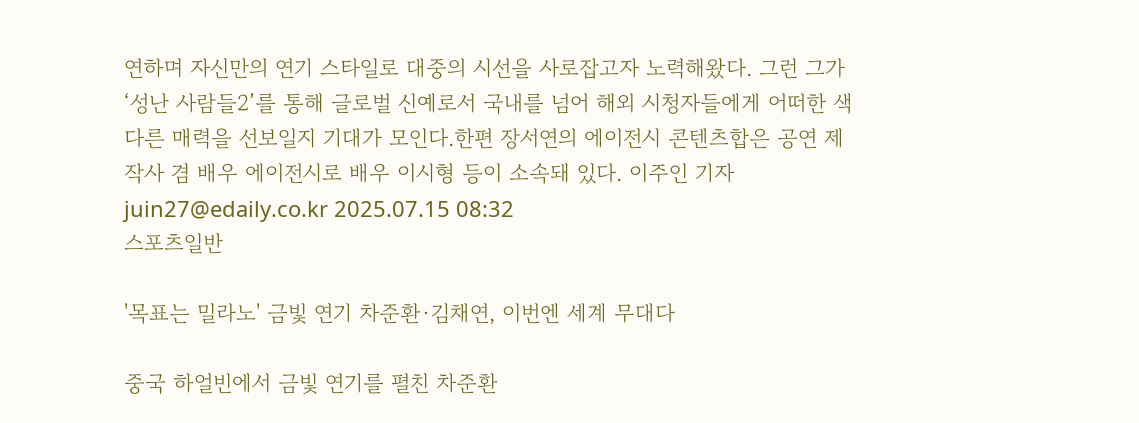연하며 자신만의 연기 스타일로 대중의 시선을 사로잡고자 노력해왔다. 그런 그가 ‘성난 사람들2’를 통해 글로벌 신예로서 국내를 넘어 해외 시청자들에게 어떠한 색다른 매력을 선보일지 기대가 모인다.한편 장서연의 에이전시 콘텐츠합은 공연 제작사 겸 배우 에이전시로 배우 이시형 등이 소속돼 있다. 이주인 기자 juin27@edaily.co.kr 2025.07.15 08:32
스포츠일반

'목표는 밀라노' 금빛 연기 차준환·김채연, 이번엔 세계 무대다

중국 하얼빈에서 금빛 연기를 펼친 차준환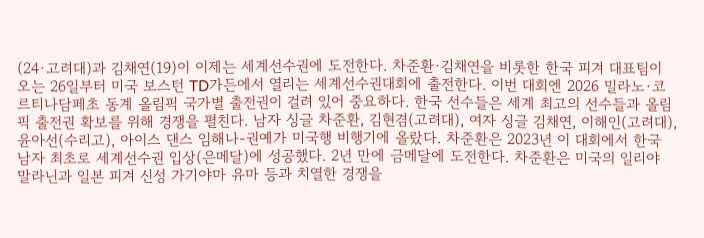(24·고려대)과 김채연(19)이 이제는 세계선수권에 도전한다. 차준환·김채연을 비롯한 한국 피겨 대표팀이 오는 26일부터 미국 보스턴 TD가든에서 열리는 세계선수권대회에 출전한다. 이번 대회엔 2026 밀라노·코르티나담페초 동계 올림픽 국가별 출전권이 걸려 있어 중요하다. 한국 선수들은 세계 최고의 선수들과 올림픽 출전권 확보를 위해 경쟁을 펼친다. 남자 싱글 차준환, 김현겸(고려대), 여자 싱글 김채연, 이해인(고려대), 윤아선(수리고), 아이스 댄스 임해나-권예가 미국행 비행기에 올랐다. 차준환은 2023년 이 대회에서 한국 남자 최초로 세계선수권 입상(은메달)에 성공했다. 2년 만에 금메달에 도전한다. 차준환은 미국의 일리야 말라닌과 일본 피겨 신성 가기야마 유마 등과 치열한 경쟁을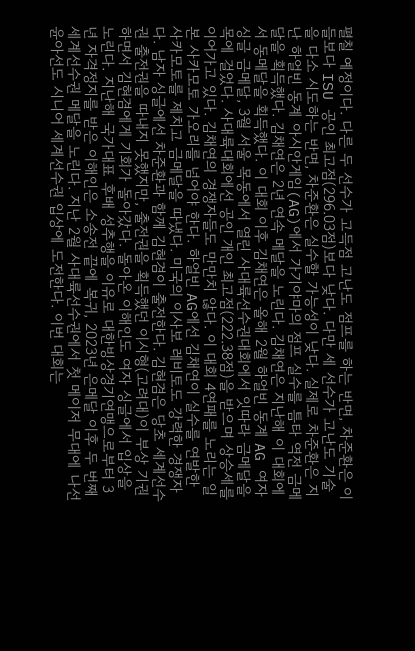펼칠 예정이다. 다른 두 선수가 고득점 고난도 점프를 하는 반면, 차준환은 이들보다 ISU 공인 최고점(296.03점)보다 낮다. 다만 세 선수가 고난도 기술을 다소 시도하는 반면, 차준환은 실수할 가능성이 낮다. 실제로 차준환은 지난 하얼빈 동계 아시안게임(AG)에서 가기야마의 점프 실수를 틈타 역전 금메달을 획득했다. 김채연은 2년 연속 메달을 노린다. 김채연은 지난해 이 대회에서 동메달을 획득했다. 이 대회 이후 김채연은 올해 2월 하얼빈 동계 AG 여자 싱글 금메달, 3월 서울 목동에서 열린 사대륙선수권대회에서 잇따라 금메달을 목에 걸었다. 사대륙대회에선 공인 개인 최고점(222.38점)을 받으며 상승세를 이어가고 있다. 김채연의 경쟁자들도 만만치 않다. 이 대회 4연패를 노리는 일본 사카모토 가오리를 넘어야 한다. 하얼빈 AG에선 김채연이 실수를 연발한 사카모토를 제치고 금메달을 따냈다. 미국의 이사보 레비토도 강력한 경쟁자다. 남자 싱글에선 차준환과 함께 김현겸이 출전한다. 김현겸은 당초 세계선수권 출전권을 따내지 못했지만, 출전권을 획득했던 이시형(고려대)이 부상 기권하면서 김현겸에게 기회가 돌아갔다. 돌아온 이해인도 여자 싱글에서 입상을 노린다. 지난해 국가대표 후배 성추행을 이유로 대한빙상경기연맹으로부터 3년 자격정지를 받은 이해인은 소송전 끝에 복귀, 2023년 은메달 이후 두 번째 세계선수권 메달을 노린다. 지난 2월 사대륙선수권에서 첫 메이저 무대에 나선 윤아선도 시니어 세계선수권 입상에 도전한다. 이번 대회는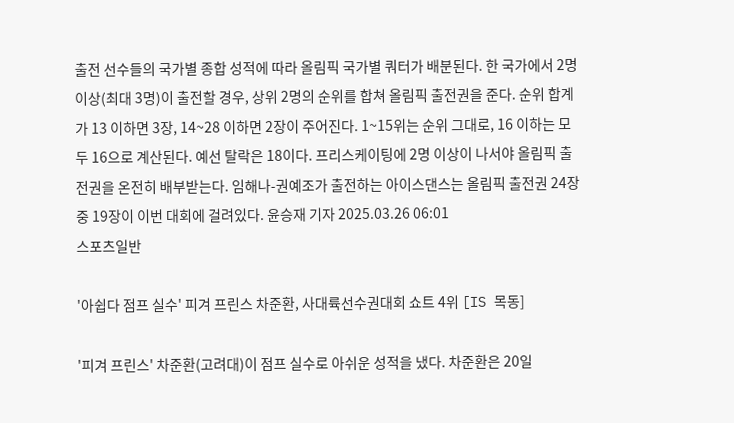출전 선수들의 국가별 종합 성적에 따라 올림픽 국가별 쿼터가 배분된다. 한 국가에서 2명 이상(최대 3명)이 출전할 경우, 상위 2명의 순위를 합쳐 올림픽 출전권을 준다. 순위 합계가 13 이하면 3장, 14~28 이하면 2장이 주어진다. 1~15위는 순위 그대로, 16 이하는 모두 16으로 계산된다. 예선 탈락은 18이다. 프리스케이팅에 2명 이상이 나서야 올림픽 출전권을 온전히 배부받는다. 임해나-권예조가 출전하는 아이스댄스는 올림픽 출전권 24장 중 19장이 이번 대회에 걸려있다. 윤승재 기자 2025.03.26 06:01
스포츠일반

'아쉽다 점프 실수' 피겨 프린스 차준환, 사대륙선수권대회 쇼트 4위 [IS 목동]

'피겨 프린스' 차준환(고려대)이 점프 실수로 아쉬운 성적을 냈다. 차준환은 20일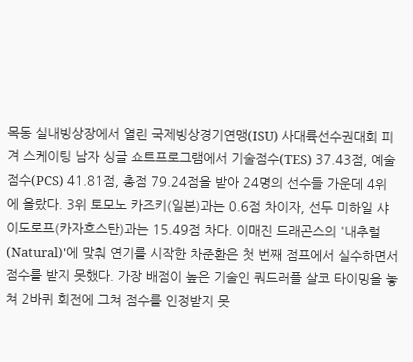목동 실내빙상장에서 열린 국제빙상경기연맹(ISU) 사대륙선수권대회 피겨 스케이팅 남자 싱글 쇼트프로그램에서 기술점수(TES) 37.43점, 예술점수(PCS) 41.81점, 총점 79.24점을 받아 24명의 선수들 가운데 4위에 올랐다. 3위 토모노 카즈키(일본)과는 0.6점 차이자, 선두 미하일 샤이도로프(카자흐스탄)과는 15.49점 차다. 이매진 드래곤스의 '내추럴(Natural)'에 맞춰 연기를 시작한 차준환은 첫 번째 점프에서 실수하면서 점수를 받지 못했다. 가장 배점이 높은 기술인 쿼드러플 살코 타이밍을 놓쳐 2바퀴 회전에 그쳐 점수를 인정받지 못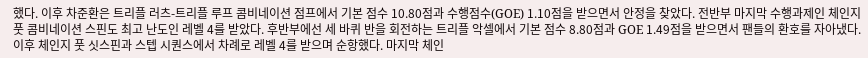했다. 이후 차준환은 트리플 러츠-트리플 루프 콤비네이션 점프에서 기본 점수 10.80점과 수행점수(GOE) 1.10점을 받으면서 안정을 찾았다. 전반부 마지막 수행과제인 체인지 풋 콤비네이션 스핀도 최고 난도인 레벨 4를 받았다. 후반부에선 세 바퀴 반을 회전하는 트리플 악셀에서 기본 점수 8.80점과 GOE 1.49점을 받으면서 팬들의 환호를 자아냈다. 이후 체인지 풋 싯스핀과 스텝 시퀀스에서 차례로 레벨 4를 받으며 순항했다. 마지막 체인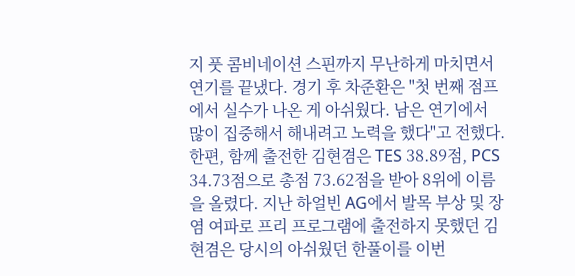지 풋 콤비네이션 스핀까지 무난하게 마치면서 연기를 끝냈다. 경기 후 차준환은 "첫 번째 점프에서 실수가 나온 게 아쉬웠다. 남은 연기에서 많이 집중해서 해내려고 노력을 했다"고 전했다. 한편, 함께 출전한 김현겸은 TES 38.89점, PCS 34.73점으로 총점 73.62점을 받아 8위에 이름을 올렸다. 지난 하얼빈 AG에서 발목 부상 및 장염 여파로 프리 프로그램에 출전하지 못했던 김현겸은 당시의 아쉬웠던 한풀이를 이번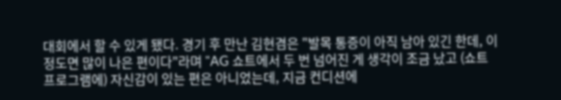대회에서 할 수 있게 됐다. 경기 후 만난 김현겸은 "발목 통증이 아직 남아 있긴 한데, 이 정도면 많이 나은 편이다"라며 "AG 쇼트에서 두 번 넘어진 게 생각이 조금 났고 (쇼트 프로그램에) 자신감이 있는 편은 아니었는데, 지금 컨디션에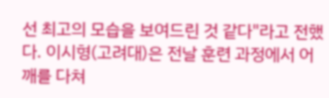선 최고의 모습을 보여드린 것 같다"라고 전했다. 이시형(고려대)은 전날 훈련 과정에서 어깨를 다쳐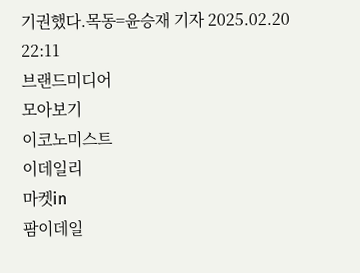기권했다.목동=윤승재 기자 2025.02.20 22:11
브랜드미디어
모아보기
이코노미스트
이데일리
마켓in
팜이데일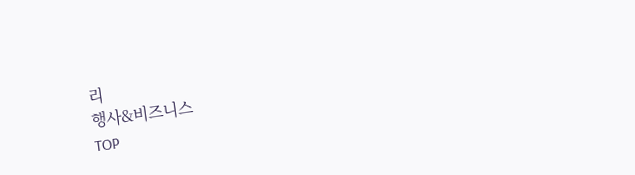리
행사&비즈니스
TOP